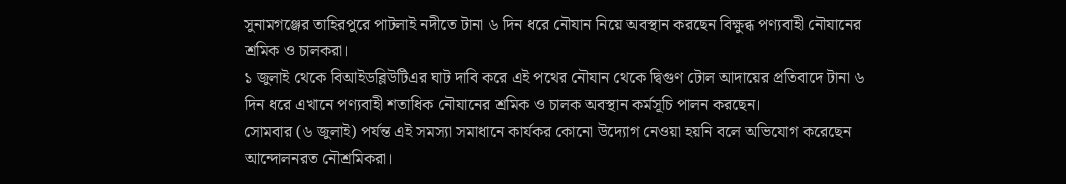সুনামগঞ্জের তাহিরপুরে পাটলাই নদীতে টানা ৬ দিন ধরে নৌযান নিয়ে অবস্থান করছেন বিক্ষুব্ধ পণ্যবাহী নৌযানের শ্রমিক ও চালকরা।
১ জুলাই থেকে বিআইডব্লিউটিএর ঘাট দাবি করে এই পথের নৌযান থেকে দ্বিগুণ টোল আদায়ের প্রতিবাদে টানা ৬ দিন ধরে এখানে পণ্যবাহী শতাধিক নৌযানের শ্রমিক ও চালক অবস্থান কর্মসূচি পালন করছেন।
সোমবার (৬ জুলাই) পর্যন্ত এই সমস্যা সমাধানে কার্যকর কোনো উদ্যোগ নেওয়া হয়নি বলে অভিযোগ করেছেন আন্দোলনরত নৌশ্রমিকরা।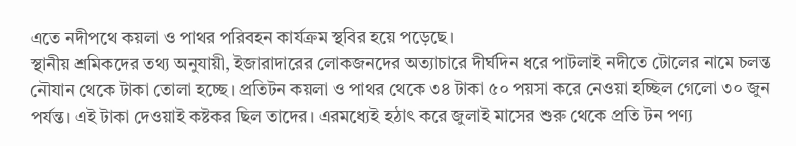এতে নদীপথে কয়লা ও পাথর পরিবহন কার্যক্রম স্থবির হয়ে পড়েছে।
স্থানীয় শ্রমিকদের তথ্য অনুযায়ী, ইজারাদারের লোকজনদের অত্যাচারে দীর্ঘদিন ধরে পাটলাই নদীতে টোলের নামে চলন্ত নৌযান থেকে টাকা তোলা হচ্ছে। প্রতিটন কয়লা ও পাথর থেকে ৩৪ টাকা ৫০ পয়সা করে নেওয়া হচ্ছিল গেলো ৩০ জুন পর্যন্ত। এই টাকা দেওয়াই কষ্টকর ছিল তাদের। এরমধ্যেই হঠাৎ করে জুলাই মাসের শুরু থেকে প্রতি টন পণ্য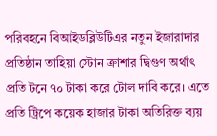পরিবহনে বিআইডব্লিউটিএর নতুন ইজারাদার প্রতিষ্ঠান তাহিয়া স্টোন ক্রাশার দ্বিগুণ অর্থাৎ প্রতি টনে ৭০ টাকা করে টোল দাবি করে। এতে প্রতি ট্রিপে কয়েক হাজার টাকা অতিরিক্ত ব্যয়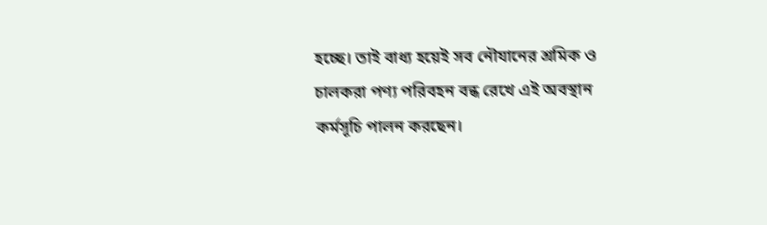হচ্ছে। তাই বাধ্য হয়েই সব নৌযানের শ্রমিক ও চালকরা পণ্য পরিবহন বন্ধ রেখে এই অবস্থান কর্মসূচি পালন করছেন।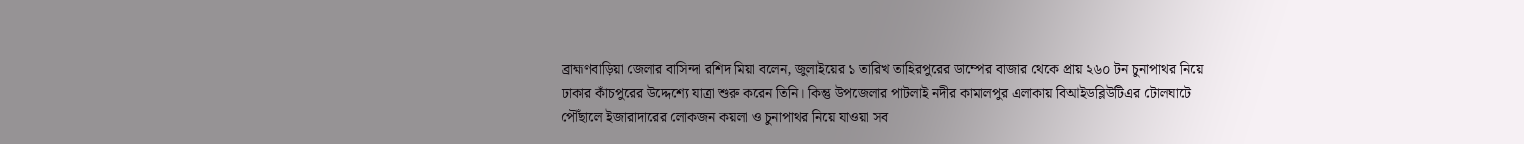ব্রাহ্মণবাড়িয়া জেলার বাসিন্দা রশিদ মিয়া বলেন, জুলাইয়ের ১ তারিখ তাহিরপুরের ডাম্পের বাজার থেকে প্রায় ২৬০ টন চুনাপাথর নিয়ে ঢাকার কাঁচপুরের উদ্দেশ্যে যাত্রা শুরু করেন তিনি। কিন্তু উপজেলার পাটলাই নদীর কামালপুর এলাকায় বিআইডব্লিউটিএর টোলঘাটে পৌঁছালে ইজারাদারের লোকজন কয়লা ও চুনাপাথর নিয়ে যাওয়া সব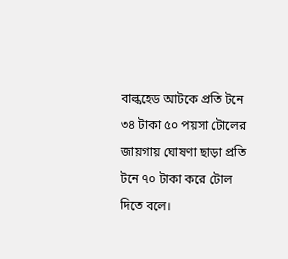বাল্কহেড আটকে প্রতি টনে ৩৪ টাকা ৫০ পয়সা টোলের জায়গায় ঘোষণা ছাড়া প্রতি টনে ৭০ টাকা করে টোল দিতে বলে।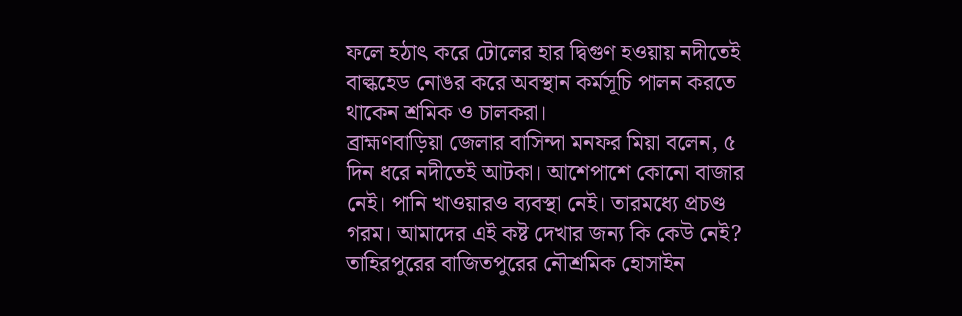ফলে হঠাৎ করে টোলের হার দ্বিগুণ হওয়ায় নদীতেই বাল্কহেড নোঙর করে অবস্থান কর্মসূচি পালন করতে থাকেন শ্রমিক ও চালকরা।
ব্রাহ্মণবাড়িয়া জেলার বাসিন্দা মনফর মিয়া বলেন, ৫ দিন ধরে নদীতেই আটকা। আশেপাশে কোনো বাজার নেই। পানি খাওয়ারও ব্যবস্থা নেই। তারমধ্যে প্রচণ্ড গরম। আমাদের এই কষ্ট দেখার জন্য কি কেউ নেই?
তাহিরপুরের বাজিতপুরের নৌশ্রমিক হোসাইন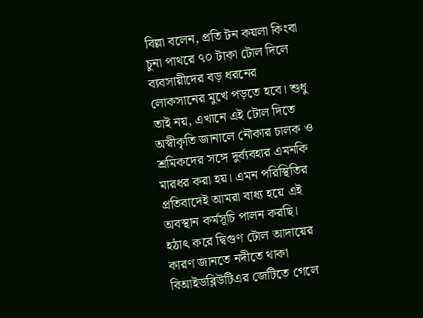বিল্লা বলেন, প্রতি টন কয়লা কিংবা চুনা পাথরে ৭০ টাকা টোল দিলে ব্যবসায়ীদের বড় ধরনের লোকসানের মুখে পড়তে হবে। শুধু তাই নয়, এখানে এই টোল দিতে অস্বীকৃতি জানালে নৌকার চালক ও শ্রমিকদের সঙ্গে দুর্ব্যবহার এমনকি মারধর করা হয়। এমন পরিস্থিতির প্রতিবাদেই আমরা বাধ্য হয়ে এই অবস্থান কর্মসূচি পালন করছি।
হঠাৎ করে দ্বিগুণ টোল আদায়ের কারণ জানতে নদীতে থাকা বিআইডব্লিউটিএর জেটিতে গেলে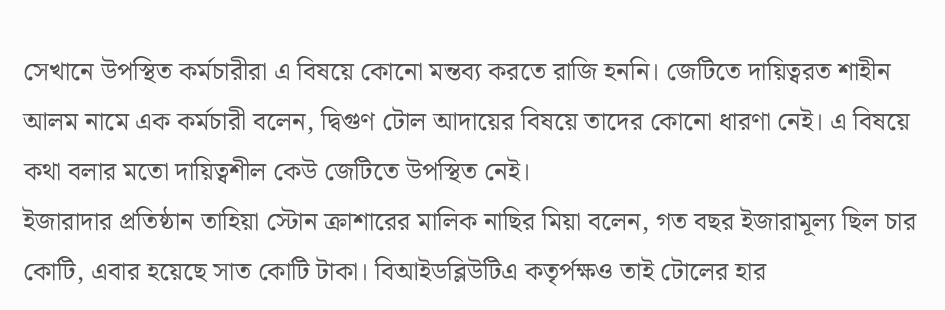সেখানে উপস্থিত কর্মচারীরা এ বিষয়ে কোনো মন্তব্য করতে রাজি হননি। জেটিতে দায়িত্বরত শাহীন আলম নামে এক কর্মচারী বলেন, দ্বিগুণ টোল আদায়ের বিষয়ে তাদের কোনো ধারণা নেই। এ বিষয়ে কথা বলার মতো দায়িত্বশীল কেউ জেটিতে উপস্থিত নেই।
ইজারাদার প্রতিষ্ঠান তাহিয়া স্টোন ক্রাশারের মালিক নাছির মিয়া বলেন, গত বছর ইজারামূল্য ছিল চার কোটি, এবার হয়েছে সাত কোটি টাকা। বিআইডব্লিউটিএ কতৃর্পক্ষও তাই টোলের হার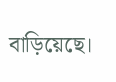বাড়িয়েছে।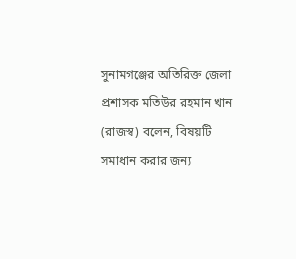সুনামগঞ্জের অতিরিক্ত জেলা প্রশাসক মতিউর রহমান খান (রাজস্ব) বলেন, বিষয়টি সমাধান করার জন্য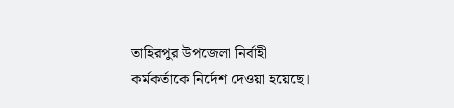তাহিরপুর উপজেলা নির্বাহী কর্মকর্তাকে নির্দেশ দেওয়া হয়েছে।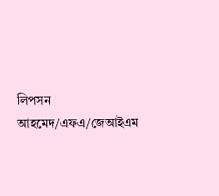লিপসন আহমেদ/এফএ/জেআইএম